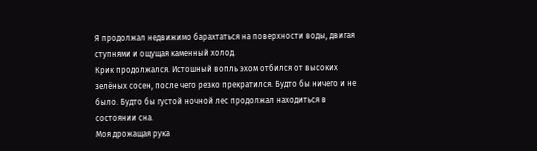Я продолжал недвижимо барахтаться на поверхности воды, двигая ступнями и ощущая каменный холод.
Крик продолжался. Истошный вопль эхом отбился от высоких зелёных сосен, после чего резко прекратился. Будто бы ничего и не было. Будто бы густой ночной лес продолжал находиться в состоянии сна.
Моя дрожащая рука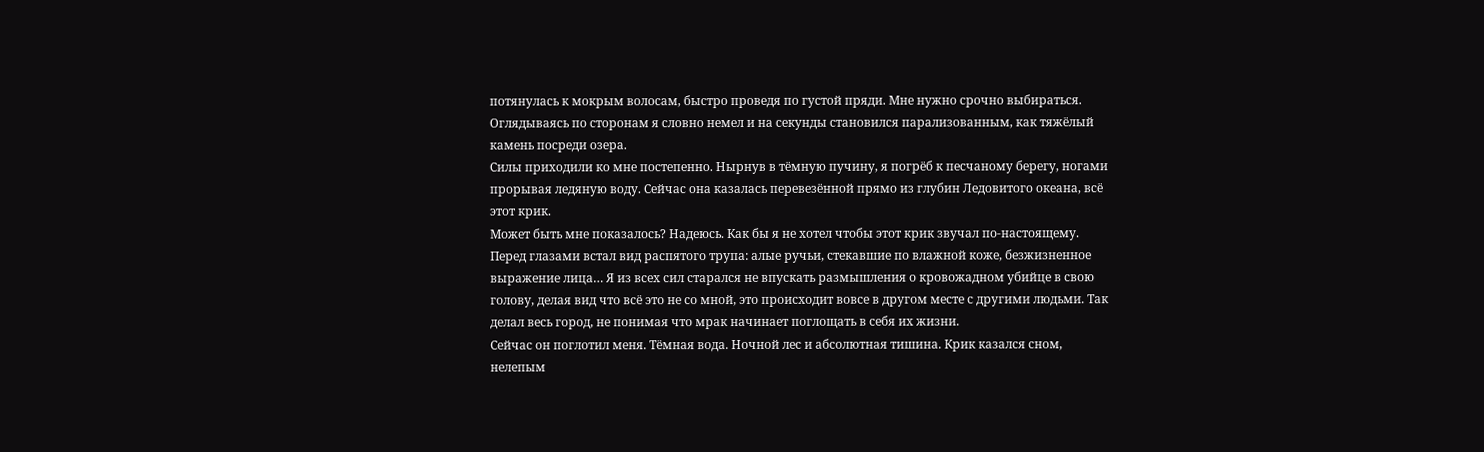потянулась к мокрым волосам, быстро проведя по густой пряди. Мне нужно срочно выбираться. Оглядываясь по сторонам я словно немел и на секунды становился парализованным, как тяжёлый камень посреди озера.
Силы приходили ко мне постепенно. Нырнув в тёмную пучину, я погрёб к песчаному берегу, ногами прорывая ледяную воду. Сейчас она казалась перевезённой прямо из глубин Ледовитого океана, всё этот крик.
Может быть мне показалось? Надеюсь. Как бы я не хотел чтобы этот крик звучал по-настоящему.
Перед глазами встал вид распятого трупа: алые ручьи, стекавшие по влажной коже, безжизненное выражение лица… Я из всех сил старался не впускать размышления о кровожадном убийце в свою голову, делая вид что всё это не со мной, это происходит вовсе в другом месте с другими людьми. Так делал весь город, не понимая что мрак начинает поглощать в себя их жизни.
Сейчас он поглотил меня. Тёмная вода. Ночной лес и абсолютная тишина. Крик казался сном, нелепым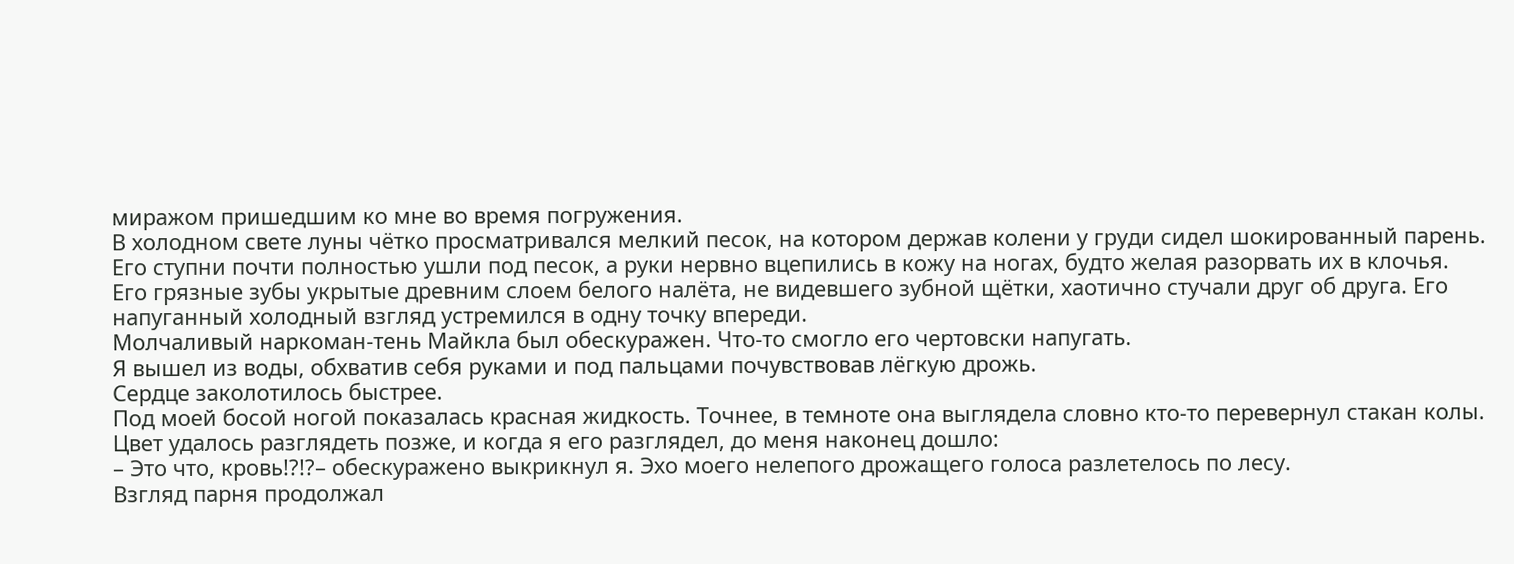миражом пришедшим ко мне во время погружения.
В холодном свете луны чётко просматривался мелкий песок, на котором держав колени у груди сидел шокированный парень. Его ступни почти полностью ушли под песок, а руки нервно вцепились в кожу на ногах, будто желая разорвать их в клочья.
Его грязные зубы укрытые древним слоем белого налёта, не видевшего зубной щётки, хаотично стучали друг об друга. Его напуганный холодный взгляд устремился в одну точку впереди.
Молчаливый наркоман-тень Майкла был обескуражен. Что-то смогло его чертовски напугать.
Я вышел из воды, обхватив себя руками и под пальцами почувствовав лёгкую дрожь.
Сердце заколотилось быстрее.
Под моей босой ногой показалась красная жидкость. Точнее, в темноте она выглядела словно кто-то перевернул стакан колы. Цвет удалось разглядеть позже, и когда я его разглядел, до меня наконец дошло:
– Это что, кровь!?!?– обескуражено выкрикнул я. Эхо моего нелепого дрожащего голоса разлетелось по лесу.
Взгляд парня продолжал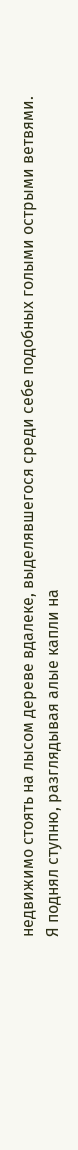недвижимо стоять на лысом дереве вдалеке, выделявшегося среди себе подобных голыми острыми ветвями.
Я поднял ступню, разглядывая алые капли на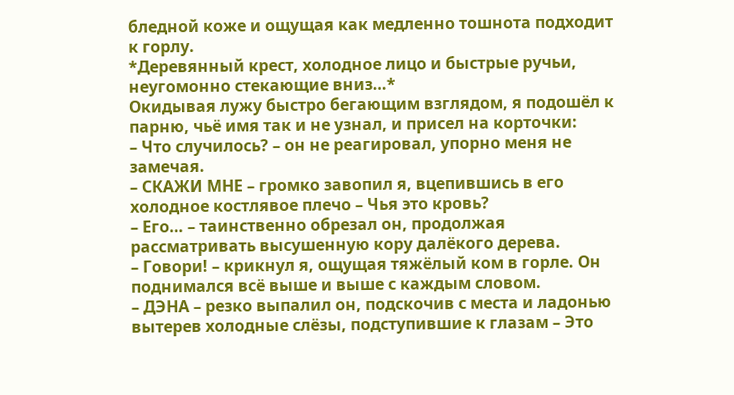бледной коже и ощущая как медленно тошнота подходит к горлу.
*Деревянный крест, холодное лицо и быстрые ручьи, неугомонно стекающие вниз…*
Окидывая лужу быстро бегающим взглядом, я подошёл к парню, чьё имя так и не узнал, и присел на корточки:
– Что случилось? – он не реагировал, упорно меня не замечая.
– СКАЖИ МНЕ – громко завопил я, вцепившись в его холодное костлявое плечо – Чья это кровь?
– Его… – таинственно обрезал он, продолжая рассматривать высушенную кору далёкого дерева.
– Говори! – крикнул я, ощущая тяжёлый ком в горле. Он поднимался всё выше и выше с каждым словом.
– ДЭНА – резко выпалил он, подскочив с места и ладонью вытерев холодные слёзы, подступившие к глазам – Это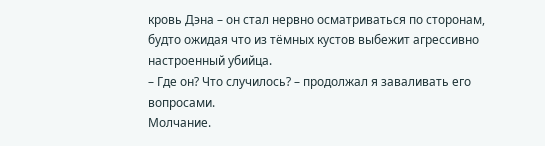кровь Дэна – он стал нервно осматриваться по сторонам, будто ожидая что из тёмных кустов выбежит агрессивно настроенный убийца.
– Где он? Что случилось? – продолжал я заваливать его вопросами.
Молчание.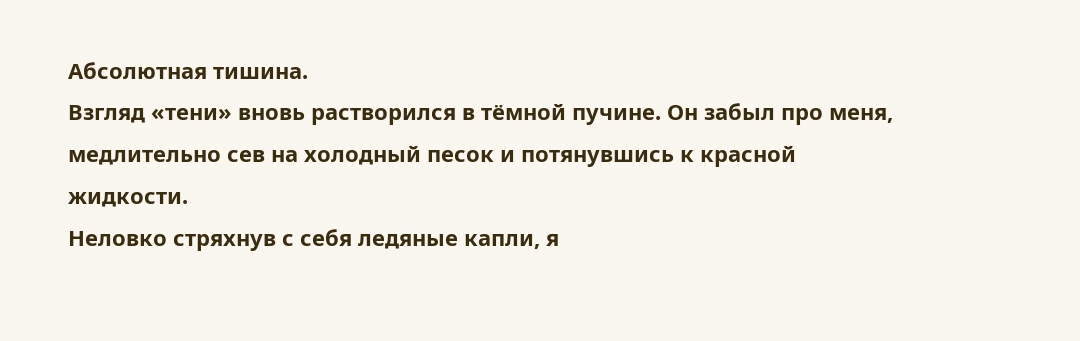Абсолютная тишина.
Взгляд «тени» вновь растворился в тёмной пучине. Он забыл про меня, медлительно сев на холодный песок и потянувшись к красной жидкости.
Неловко стряхнув с себя ледяные капли, я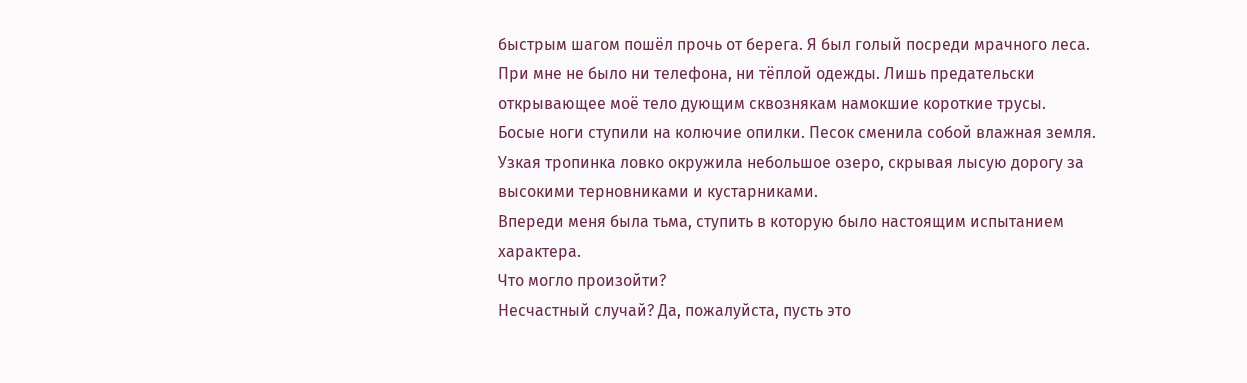быстрым шагом пошёл прочь от берега. Я был голый посреди мрачного леса. При мне не было ни телефона, ни тёплой одежды. Лишь предательски открывающее моё тело дующим сквознякам намокшие короткие трусы.
Босые ноги ступили на колючие опилки. Песок сменила собой влажная земля.
Узкая тропинка ловко окружила небольшое озеро, скрывая лысую дорогу за высокими терновниками и кустарниками.
Впереди меня была тьма, ступить в которую было настоящим испытанием характера.
Что могло произойти?
Несчастный случай? Да, пожалуйста, пусть это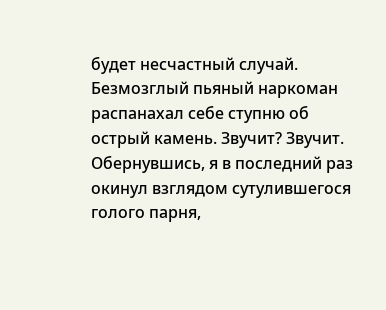будет несчастный случай. Безмозглый пьяный наркоман распанахал себе ступню об острый камень. Звучит? Звучит.
Обернувшись, я в последний раз окинул взглядом сутулившегося голого парня,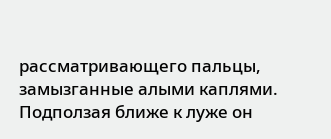рассматривающего пальцы, замызганные алыми каплями. Подползая ближе к луже он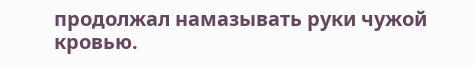продолжал намазывать руки чужой кровью.